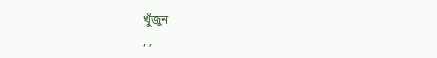খুঁজুন
, ,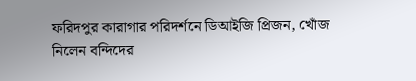ফরিদপুর কারাগার পরিদর্শনে ডিআইজি প্রিজন, খোঁজ নিলেন বন্দিদের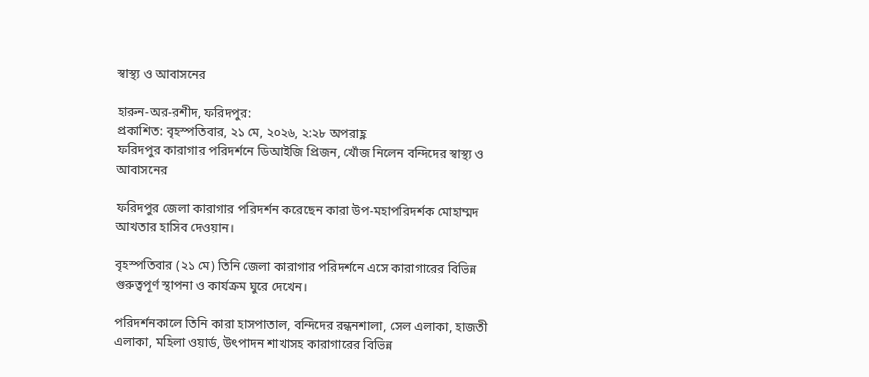স্বাস্থ্য ও আবাসনের

হারুন-অর-রশীদ, ফরিদপুর:
প্রকাশিত: বৃহস্পতিবার, ২১ মে, ২০২৬, ২:২৮ অপরাহ্ণ
ফরিদপুর কারাগার পরিদর্শনে ডিআইজি প্রিজন, খোঁজ নিলেন বন্দিদের স্বাস্থ্য ও আবাসনের

ফরিদপুর জেলা কারাগার পরিদর্শন করেছেন কারা উপ-মহাপরিদর্শক মোহাম্মদ আখতার হাসিব দেওয়ান।

বৃহস্পতিবার (২১ মে) তিনি জেলা কারাগার পরিদর্শনে এসে কারাগারের বিভিন্ন গুরুত্বপূর্ণ স্থাপনা ও কার্যক্রম ঘুরে দেখেন।

পরিদর্শনকালে তিনি কারা হাসপাতাল, বন্দিদের রন্ধনশালা, সেল এলাকা, হাজতী এলাকা, মহিলা ওয়ার্ড, উৎপাদন শাখাসহ কারাগারের বিভিন্ন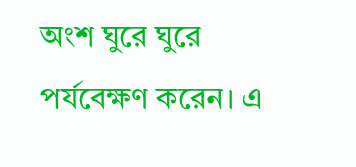অংশ ঘুরে ঘুরে পর্যবেক্ষণ করেন। এ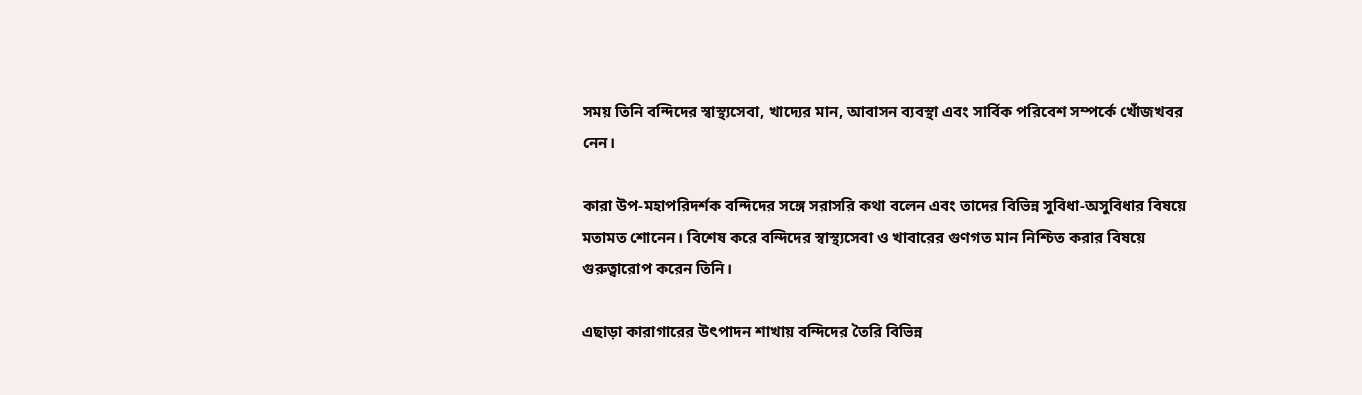সময় তিনি বন্দিদের স্বাস্থ্যসেবা, খাদ্যের মান, আবাসন ব্যবস্থা এবং সার্বিক পরিবেশ সম্পর্কে খোঁজখবর নেন।

কারা উপ-মহাপরিদর্শক বন্দিদের সঙ্গে সরাসরি কথা বলেন এবং তাদের বিভিন্ন সুবিধা-অসুবিধার বিষয়ে মতামত শোনেন। বিশেষ করে বন্দিদের স্বাস্থ্যসেবা ও খাবারের গুণগত মান নিশ্চিত করার বিষয়ে গুরুত্বারোপ করেন তিনি।

এছাড়া কারাগারের উৎপাদন শাখায় বন্দিদের তৈরি বিভিন্ন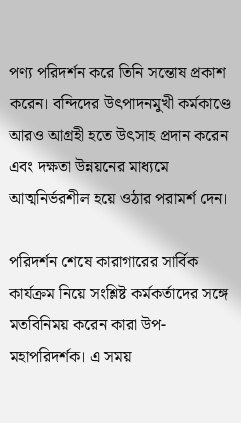পণ্য পরিদর্শন করে তিনি সন্তোষ প্রকাশ করেন। বন্দিদের উৎপাদনমুখী কর্মকাণ্ডে আরও আগ্রহী হতে উৎসাহ প্রদান করেন এবং দক্ষতা উন্নয়নের মাধ্যমে আত্মনির্ভরশীল হয়ে ওঠার পরামর্শ দেন।

পরিদর্শন শেষে কারাগারের সার্বিক কার্যক্রম নিয়ে সংশ্লিষ্ট কর্মকর্তাদের সঙ্গে মতবিনিময় করেন কারা উপ-মহাপরিদর্শক। এ সময়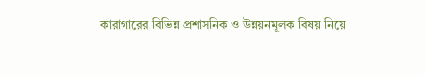কারাগারের বিভিন্ন প্রশাসনিক ও উন্নয়নমূলক বিষয় নিয়ে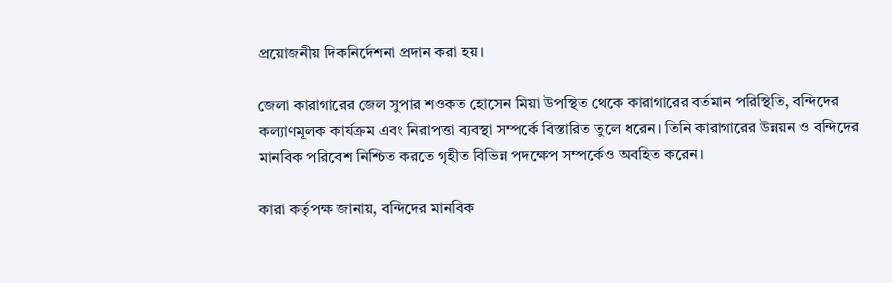প্রয়োজনীয় দিকনির্দেশনা প্রদান করা হয়।

জেলা কারাগারের জেল সুপার শওকত হোসেন মিয়া উপস্থিত থেকে কারাগারের বর্তমান পরিস্থিতি, বন্দিদের কল্যাণমূলক কার্যক্রম এবং নিরাপত্তা ব্যবস্থা সম্পর্কে বিস্তারিত তুলে ধরেন। তিনি কারাগারের উন্নয়ন ও বন্দিদের মানবিক পরিবেশ নিশ্চিত করতে গৃহীত বিভিন্ন পদক্ষেপ সম্পর্কেও অবহিত করেন।

কারা কর্তৃপক্ষ জানায়, বন্দিদের মানবিক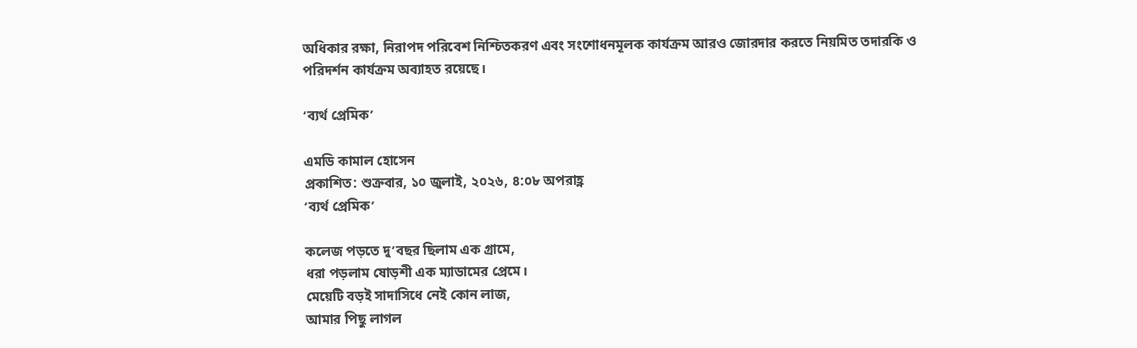অধিকার রক্ষা, নিরাপদ পরিবেশ নিশ্চিতকরণ এবং সংশোধনমূলক কার্যক্রম আরও জোরদার করতে নিয়মিত তদারকি ও পরিদর্শন কার্যক্রম অব্যাহত রয়েছে।

‘ব্যর্থ প্রেমিক’

এমডি কামাল হোসেন
প্রকাশিত: শুক্রবার, ১০ জুলাই, ২০২৬, ৪:০৮ অপরাহ্ণ
‘ব্যর্থ প্রেমিক’

কলেজ পড়তে দু’বছর ছিলাম এক গ্রামে,
ধরা পড়লাম ষোড়শী এক ম্যাডামের প্রেমে।
মেয়েটি বড়ই সাদাসিধে নেই কোন লাজ,
আমার পিছু লাগল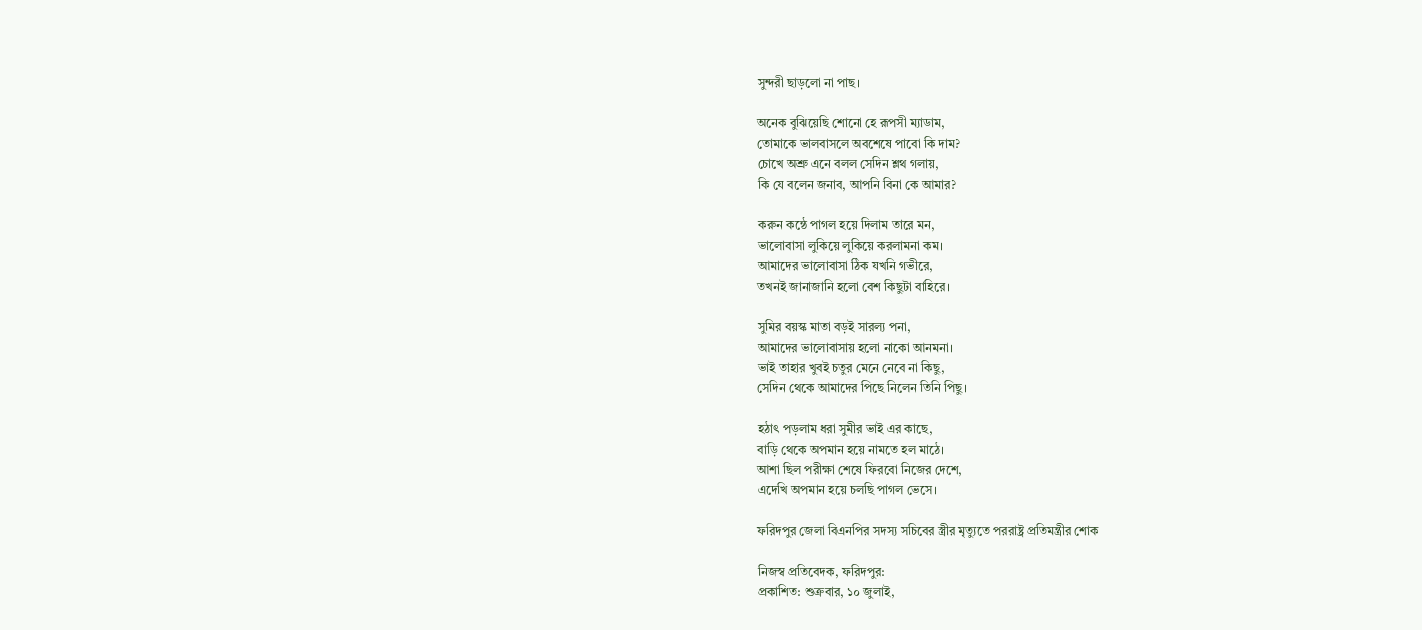সুন্দরী ছাড়লো না পাছ।

অনেক বুঝিয়েছি শোনো হে রূপসী ম্যাডাম,
তোমাকে ভালবাসলে অবশেষে পাবো কি দাম?
চোখে অশ্রু এনে বলল সেদিন শ্লথ গলায়,
কি যে বলেন জনাব, আপনি বিনা কে আমার?

করুন কন্ঠে পাগল হয়ে দিলাম তারে মন,
ভালোবাসা লুকিয়ে লুকিয়ে করলামনা কম।
আমাদের ভালোবাসা ঠিক যখনি গভীরে,
তখনই জানাজানি হলো বেশ কিছুটা বাহিরে।

সুমির বয়স্ক মাতা বড়ই সারল্য পনা,
আমাদের ভালোবাসায় হলো নাকো আনমনা।
ভাই তাহার খুবই চতুর মেনে নেবে না কিছু,
সেদিন থেকে আমাদের পিছে নিলেন তিনি পিছু।

হঠাৎ পড়লাম ধরা সুমীর ভাই এর কাছে,
বাড়ি থেকে অপমান হয়ে নামতে হল মাঠে।
আশা ছিল পরীক্ষা শেষে ফিরবো নিজের দেশে,
এদেখি অপমান হয়ে চলছি পাগল ভেসে।

ফরিদপুর জেলা বিএনপির সদস্য সচিবের স্ত্রীর মৃত্যুতে পররাষ্ট্র প্রতিমন্ত্রীর শোক

নিজস্ব প্রতিবেদক, ফরিদপুর:
প্রকাশিত: শুক্রবার, ১০ জুলাই,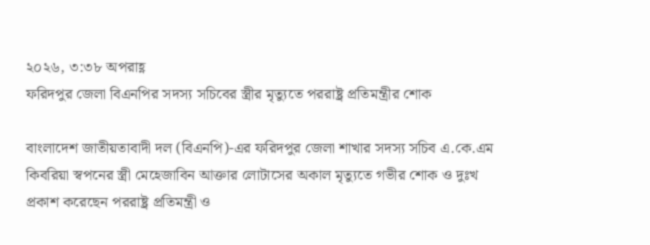২০২৬, ৩:৩৮ অপরাহ্ণ
ফরিদপুর জেলা বিএনপির সদস্য সচিবের স্ত্রীর মৃত্যুতে পররাষ্ট্র প্রতিমন্ত্রীর শোক

বাংলাদেশ জাতীয়তাবাদী দল (বিএনপি)-এর ফরিদপুর জেলা শাখার সদস্য সচিব এ.কে.এম কিবরিয়া স্বপনের স্ত্রী মেহেজাবিন আক্তার লোটাসের অকাল মৃত্যুতে গভীর শোক ও দুঃখ প্রকাশ করেছেন পররাষ্ট্র প্রতিমন্ত্রী ও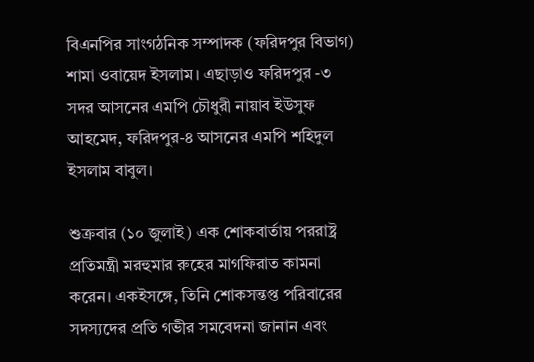বিএনপির সাংগঠনিক সম্পাদক (ফরিদপুর বিভাগ) শামা ওবায়েদ ইসলাম। এছাড়াও ফরিদপুর -৩ সদর আসনের এমপি চৌধুরী নায়াব ইউসুফ আহমেদ, ফরিদপুর-৪ আসনের এমপি শহিদুল ইসলাম বাবুল।

শুক্রবার (১০ জুলাই) এক শোকবার্তায় পররাষ্ট্র প্রতিমন্ত্রী মরহুমার রুহের মাগফিরাত কামনা করেন। একইসঙ্গে, তিনি শোকসন্তপ্ত পরিবারের সদস্যদের প্রতি গভীর সমবেদনা জানান এবং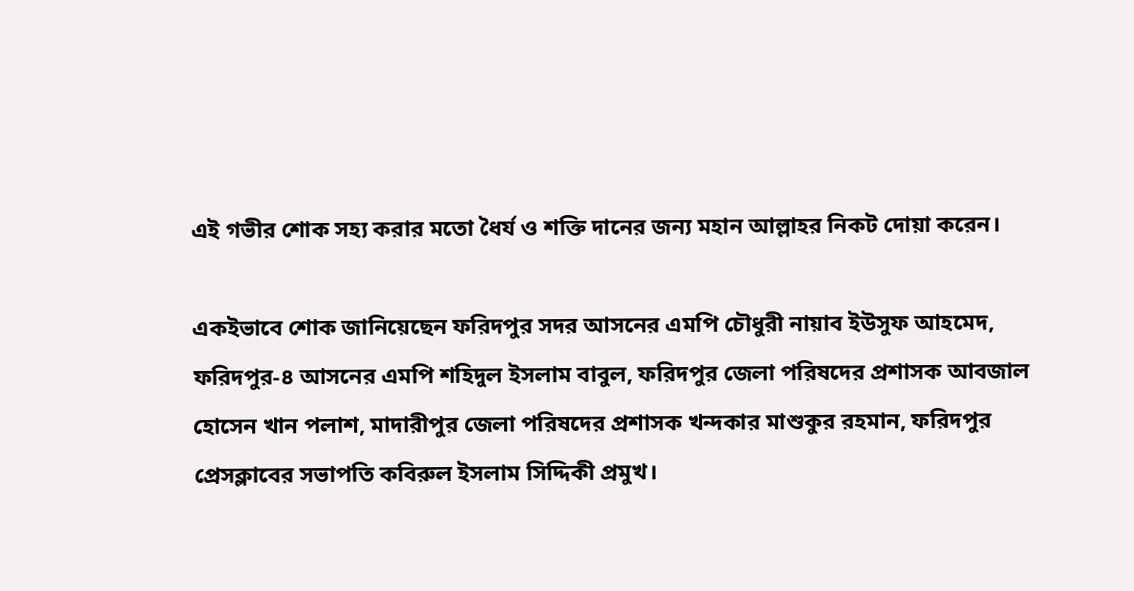এই গভীর শোক সহ্য করার মতো ধৈর্য ও শক্তি দানের জন্য মহান আল্লাহর নিকট দোয়া করেন।

একইভাবে শোক জানিয়েছেন ফরিদপুর সদর আসনের এমপি চৌধুরী নায়াব ইউসুফ আহমেদ, ফরিদপুর-৪ আসনের এমপি শহিদুল ইসলাম বাবুল, ফরিদপুর জেলা পরিষদের প্রশাসক আবজাল হোসেন খান পলাশ, মাদারীপুর জেলা পরিষদের প্রশাসক খন্দকার মাশুকুর রহমান, ফরিদপুর প্রেসক্লাবের সভাপতি কবিরুল ইসলাম সিদ্দিকী প্রমুখ।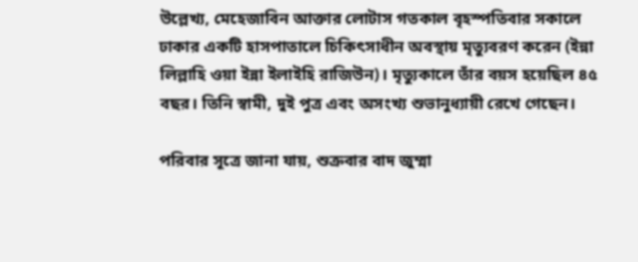উল্লেখ্য, মেহেজাবিন আক্তার লোটাস গতকাল বৃহস্পতিবার সকালে ঢাকার একটি হাসপাতালে চিকিৎসাধীন অবস্থায় মৃত্যুবরণ করেন (ইন্না লিল্লাহি ওয়া ইন্না ইলাইহি রাজিউন)। মৃত্যুকালে তাঁর বয়স হয়েছিল ৪৫ বছর। তিনি স্বামী, দুই পুত্র এবং অসংখ্য শুভানুধ্যায়ী রেখে গেছেন।

পরিবার সূত্রে জানা যায়, শুক্রবার বাদ জুম্মা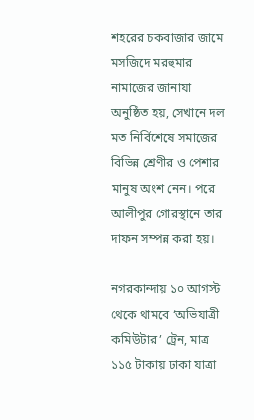শহরের চকবাজার জামে মসজিদে মরহুমার নামাজের জানাযা অনুষ্ঠিত হয়, সেখানে দল মত নির্বিশেষে সমাজের বিভিন্ন শ্রেণীর ও পেশার মানুষ অংশ নেন। পরে আলীপুর গোরস্থানে তার দাফন সম্পন্ন করা হয়।

নগরকান্দায় ১০ আগস্ট থেকে থামবে ‘অভিযাত্রী কমিউটার’ ট্রেন, মাত্র ১১৫ টাকায় ঢাকা যাত্রা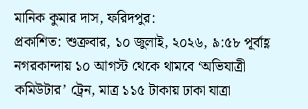মানিক কুমার দাস, ফরিদপুর:
প্রকাশিত: শুক্রবার, ১০ জুলাই, ২০২৬, ৯:৫৮ পূর্বাহ্ণ
নগরকান্দায় ১০ আগস্ট থেকে থামবে ‘অভিযাত্রী কমিউটার’ ট্রেন, মাত্র ১১৫ টাকায় ঢাকা যাত্রা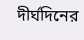দীর্ঘদিনের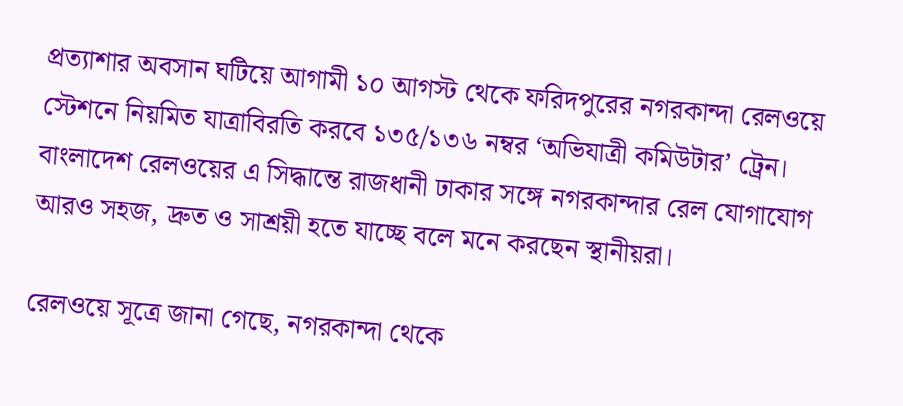প্রত্যাশার অবসান ঘটিয়ে আগামী ১০ আগস্ট থেকে ফরিদপুরের নগরকান্দা রেলওয়ে স্টেশনে নিয়মিত যাত্রাবিরতি করবে ১৩৫/১৩৬ নম্বর ‘অভিযাত্রী কমিউটার’ ট্রেন। বাংলাদেশ রেলওয়ের এ সিদ্ধান্তে রাজধানী ঢাকার সঙ্গে নগরকান্দার রেল যোগাযোগ আরও সহজ, দ্রুত ও সাশ্রয়ী হতে যাচ্ছে বলে মনে করছেন স্থানীয়রা।

রেলওয়ে সূত্রে জানা গেছে, নগরকান্দা থেকে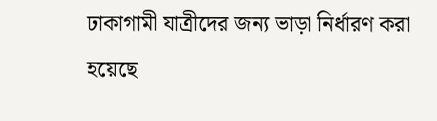ঢাকাগামী যাত্রীদের জন্য ভাড়া নির্ধারণ করা হয়েছে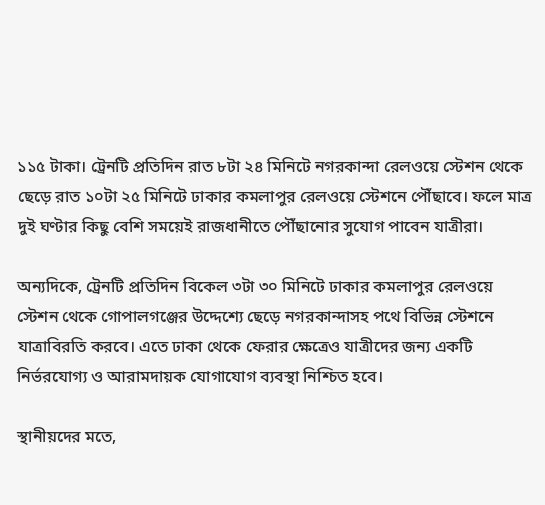১১৫ টাকা। ট্রেনটি প্রতিদিন রাত ৮টা ২৪ মিনিটে নগরকান্দা রেলওয়ে স্টেশন থেকে ছেড়ে রাত ১০টা ২৫ মিনিটে ঢাকার কমলাপুর রেলওয়ে স্টেশনে পৌঁছাবে। ফলে মাত্র দুই ঘণ্টার কিছু বেশি সময়েই রাজধানীতে পৌঁছানোর সুযোগ পাবেন যাত্রীরা।

অন্যদিকে, ট্রেনটি প্রতিদিন বিকেল ৩টা ৩০ মিনিটে ঢাকার কমলাপুর রেলওয়ে স্টেশন থেকে গোপালগঞ্জের উদ্দেশ্যে ছেড়ে নগরকান্দাসহ পথে বিভিন্ন স্টেশনে যাত্রাবিরতি করবে। এতে ঢাকা থেকে ফেরার ক্ষেত্রেও যাত্রীদের জন্য একটি নির্ভরযোগ্য ও আরামদায়ক যোগাযোগ ব্যবস্থা নিশ্চিত হবে।

স্থানীয়দের মতে,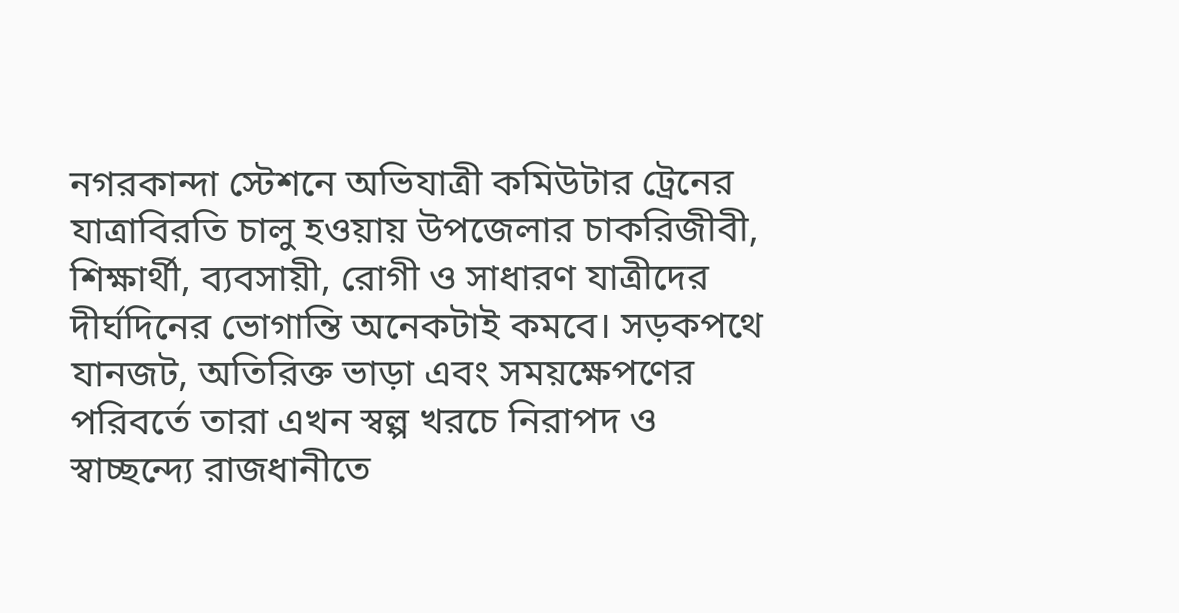নগরকান্দা স্টেশনে অভিযাত্রী কমিউটার ট্রেনের যাত্রাবিরতি চালু হওয়ায় উপজেলার চাকরিজীবী, শিক্ষার্থী, ব্যবসায়ী, রোগী ও সাধারণ যাত্রীদের দীর্ঘদিনের ভোগান্তি অনেকটাই কমবে। সড়কপথে যানজট, অতিরিক্ত ভাড়া এবং সময়ক্ষেপণের পরিবর্তে তারা এখন স্বল্প খরচে নিরাপদ ও স্বাচ্ছন্দ্যে রাজধানীতে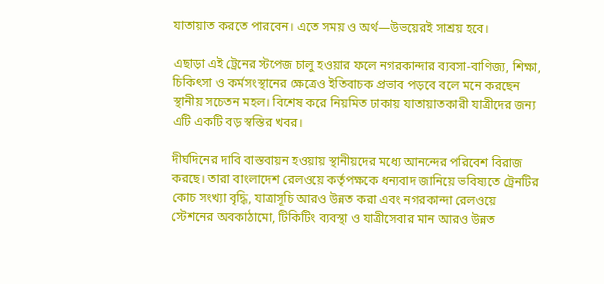যাতায়াত করতে পারবেন। এতে সময় ও অর্থ—উভয়েরই সাশ্রয় হবে।

এছাড়া এই ট্রেনের স্টপেজ চালু হওয়ার ফলে নগরকান্দার ব্যবসা-বাণিজ্য, শিক্ষা, চিকিৎসা ও কর্মসংস্থানের ক্ষেত্রেও ইতিবাচক প্রভাব পড়বে বলে মনে করছেন স্থানীয় সচেতন মহল। বিশেষ করে নিয়মিত ঢাকায় যাতায়াতকারী যাত্রীদের জন্য এটি একটি বড় স্বস্তির খবর।

দীর্ঘদিনের দাবি বাস্তবায়ন হওয়ায় স্থানীয়দের মধ্যে আনন্দের পরিবেশ বিরাজ করছে। তারা বাংলাদেশ রেলওয়ে কর্তৃপক্ষকে ধন্যবাদ জানিয়ে ভবিষ্যতে ট্রেনটির কোচ সংখ্যা বৃদ্ধি, যাত্রাসূচি আরও উন্নত করা এবং নগরকান্দা রেলওয়ে স্টেশনের অবকাঠামো, টিকিটিং ব্যবস্থা ও যাত্রীসেবার মান আরও উন্নত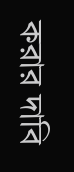করার দাবি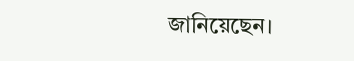জানিয়েছেন।